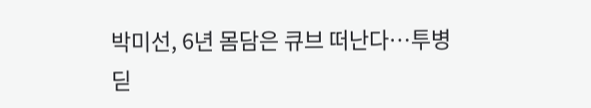박미선, 6년 몸담은 큐브 떠난다…투병 딛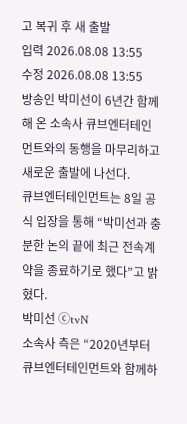고 복귀 후 새 출발
입력 2026.08.08 13:55
수정 2026.08.08 13:55
방송인 박미선이 6년간 함께해 온 소속사 큐브엔터테인먼트와의 동행을 마무리하고 새로운 출발에 나선다.
큐브엔터테인먼트는 8일 공식 입장을 통해 “박미선과 충분한 논의 끝에 최근 전속계약을 종료하기로 했다”고 밝혔다.
박미선 ⓒtvN
소속사 측은 “2020년부터 큐브엔터테인먼트와 함께하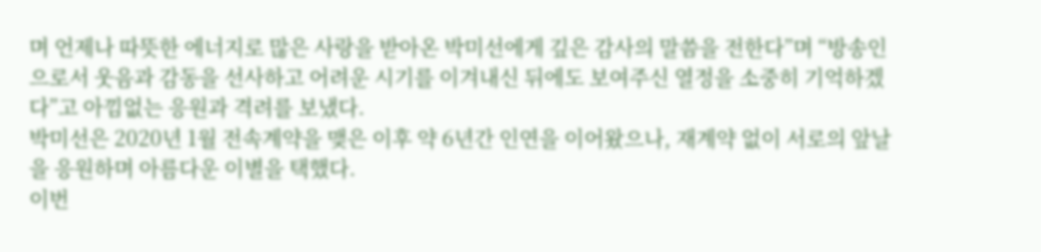며 언제나 따뜻한 에너지로 많은 사랑을 받아온 박미선에게 깊은 감사의 말씀을 전한다”며 “방송인으로서 웃음과 감동을 선사하고 어려운 시기를 이겨내신 뒤에도 보여주신 열정을 소중히 기억하겠다”고 아낌없는 응원과 격려를 보냈다.
박미선은 2020년 1월 전속계약을 맺은 이후 약 6년간 인연을 이어왔으나, 재계약 없이 서로의 앞날을 응원하며 아름다운 이별을 택했다.
이번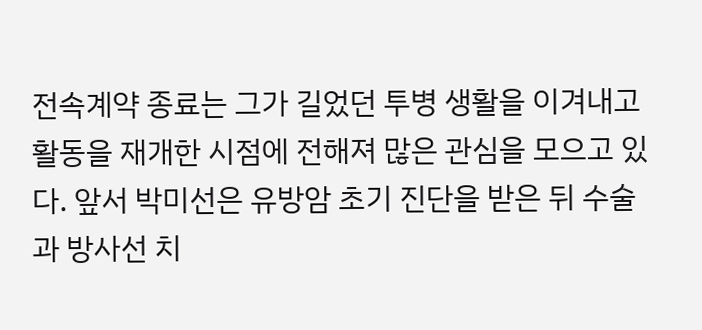전속계약 종료는 그가 길었던 투병 생활을 이겨내고 활동을 재개한 시점에 전해져 많은 관심을 모으고 있다. 앞서 박미선은 유방암 초기 진단을 받은 뒤 수술과 방사선 치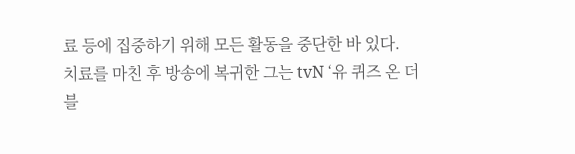료 등에 집중하기 위해 모든 활동을 중단한 바 있다.
치료를 마친 후 방송에 복귀한 그는 tvN ‘유 퀴즈 온 더 블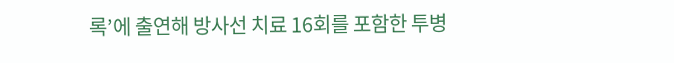록’에 출연해 방사선 치료 16회를 포함한 투병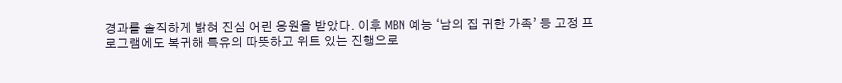경과를 솔직하게 밝혀 진심 어린 응원을 받았다. 이후 MBN 예능 ‘남의 집 귀한 가족’ 등 고정 프로그램에도 복귀해 특유의 따뜻하고 위트 있는 진행으로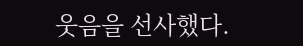웃음을 선사했다.